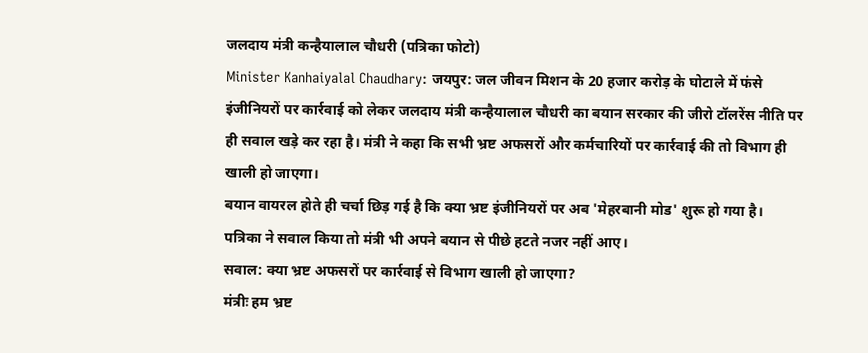जलदाय मंत्री कन्हैयालाल चौधरी (पत्रिका फोटो)
Minister Kanhaiyalal Chaudhary: जयपुर: जल जीवन मिशन के 20 हजार करोड़ के घोटाले में फंसे इंजीनियरों पर कार्रवाई को लेकर जलदाय मंत्री कन्हैयालाल चौधरी का बयान सरकार की जीरो टॉलरेंस नीति पर ही सवाल खड़े कर रहा है। मंत्री ने कहा कि सभी भ्रष्ट अफसरों और कर्मचारियों पर कार्रवाई की तो विभाग ही खाली हो जाएगा।
बयान वायरल होते ही चर्चा छिड़ गई है कि क्या भ्रष्ट इंजीनियरों पर अब 'मेहरबानी मोड' शुरू हो गया है। पत्रिका ने सवाल किया तो मंत्री भी अपने बयान से पीछे हटते नजर नहीं आए।
सवाल: क्या भ्रष्ट अफसरों पर कार्रवाई से विभाग खाली हो जाएगा?
मंत्रीः हम भ्रष्ट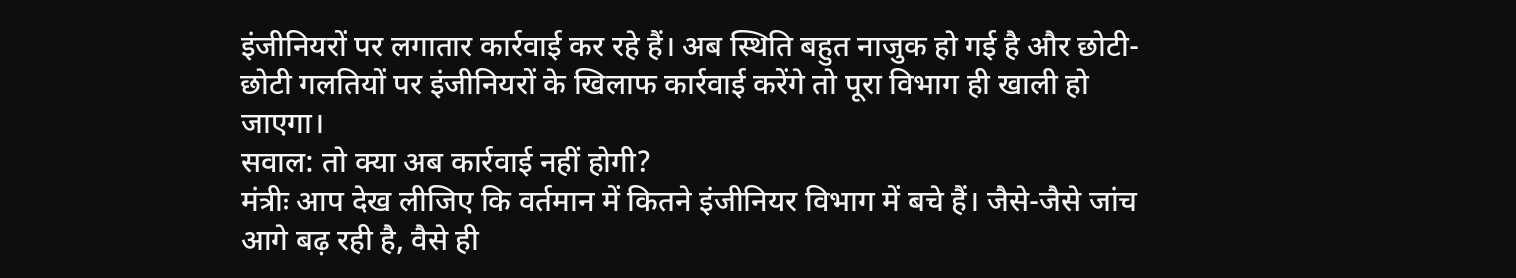इंजीनियरों पर लगातार कार्रवाई कर रहे हैं। अब स्थिति बहुत नाजुक हो गई है और छोटी-छोटी गलतियों पर इंजीनियरों के खिलाफ कार्रवाई करेंगे तो पूरा विभाग ही खाली हो जाएगा।
सवाल: तो क्या अब कार्रवाई नहीं होगी?
मंत्रीः आप देख लीजिए कि वर्तमान में कितने इंजीनियर विभाग में बचे हैं। जैसे-जैसे जांच आगे बढ़ रही है, वैसे ही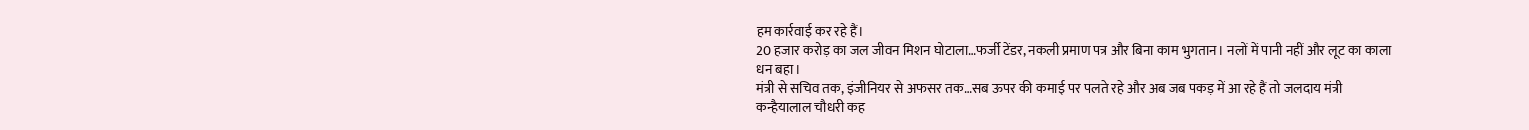हम कार्रवाई कर रहे हैं।
20 हजार करोड़ का जल जीवन मिशन घोटाला…फर्जी टेंडर, नकली प्रमाण पत्र और बिना काम भुगतान। नलों में पानी नहीं और लूट का काला धन बहा।
मंत्री से सचिव तक, इंजीनियर से अफसर तक…सब ऊपर की कमाई पर पलते रहे और अब जब पकड़ में आ रहे हैं तो जलदाय मंत्री कन्हैयालाल चौधरी कह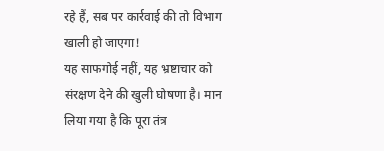रहे हैं, सब पर कार्रवाई की तो विभाग खाली हो जाएगा!
यह साफगोई नहीं, यह भ्रष्टाचार को संरक्षण देने की खुली घोषणा है। मान लिया गया है कि पूरा तंत्र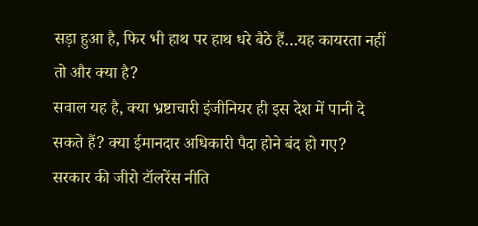सड़ा हुआ है, फिर भी हाथ पर हाथ धरे बैठे हैं…यह कायरता नहीं तो और क्या है?
सवाल यह है, क्या भ्रष्टाचारी इंजीनियर ही इस देश में पानी दे सकते हैं? क्या ईमानदार अधिकारी पैदा होने बंद हो गए? सरकार की जीरो टॉलरेंस नीति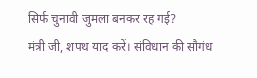सिर्फ चुनावी जुमला बनकर रह गई?
मंत्री जी, शपथ याद करें। संविधान की सौगंध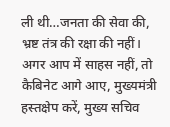ली थी…जनता की सेवा की, भ्रष्ट तंत्र की रक्षा की नहीं। अगर आप में साहस नहीं, तो कैबिनेट आगे आए, मुख्यमंत्री हस्तक्षेप करें, मुख्य सचिव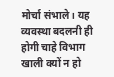मोर्चा संभाले। यह व्यवस्था बदलनी ही होगी चाहे विभाग खाली क्यों न हो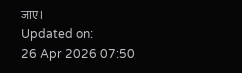जाए।
Updated on:
26 Apr 2026 07:50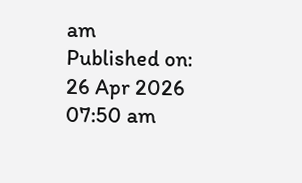am
Published on:
26 Apr 2026 07:50 am